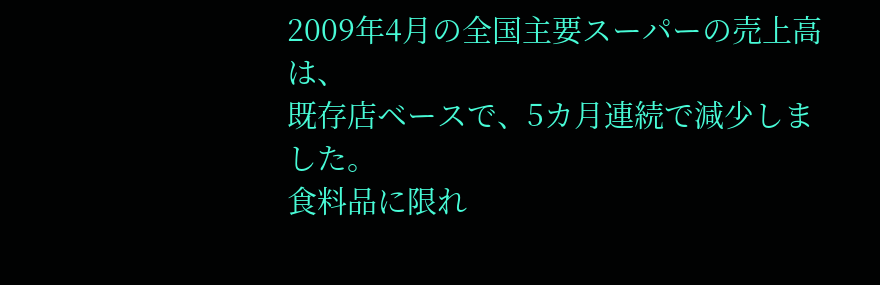2009年4月の全国主要スーパーの売上高は、
既存店ベースで、5カ月連続で減少しました。
食料品に限れ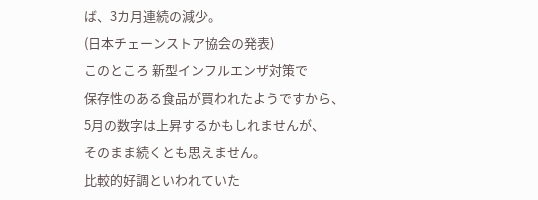ば、3カ月連続の減少。
(日本チェーンストア協会の発表)
このところ 新型インフルエンザ対策で
保存性のある食品が買われたようですから、
5月の数字は上昇するかもしれませんが、
そのまま続くとも思えません。
比較的好調といわれていた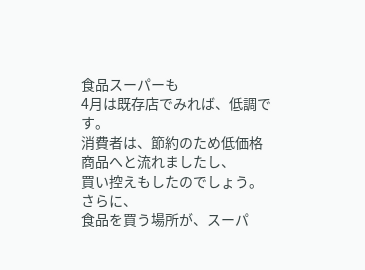食品スーパーも
4月は既存店でみれば、低調です。
消費者は、節約のため低価格商品へと流れましたし、
買い控えもしたのでしょう。
さらに、
食品を買う場所が、スーパ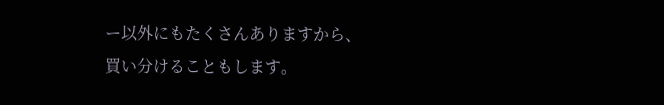ー以外にもたくさんありますから、
買い分けることもします。